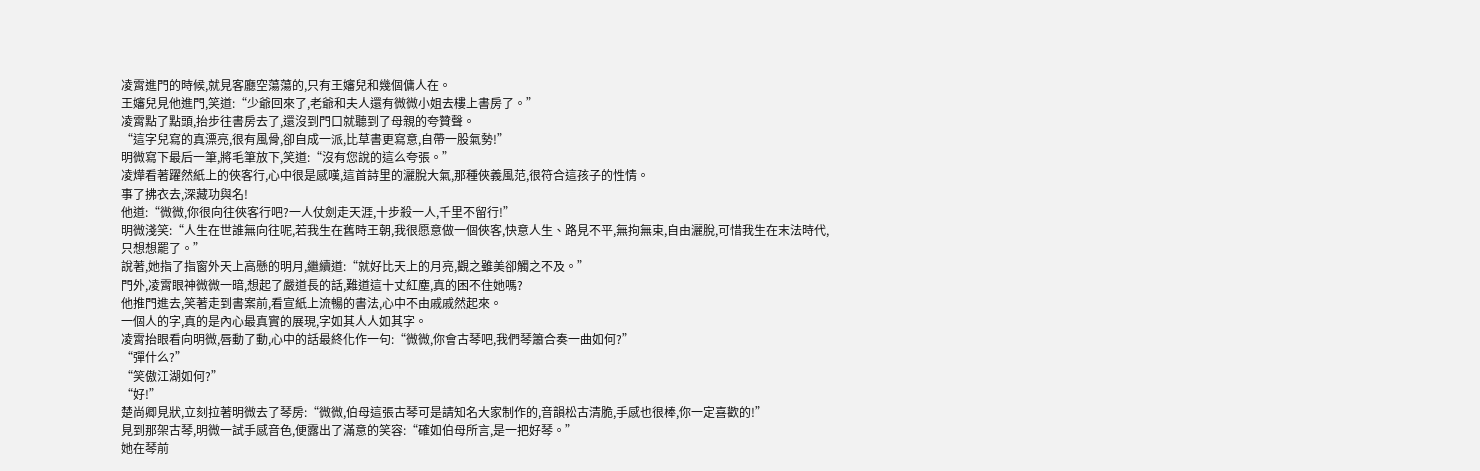凌霄進門的時候,就見客廳空蕩蕩的,只有王嬸兒和幾個傭人在。
王嬸兒見他進門,笑道:“少爺回來了,老爺和夫人還有微微小姐去樓上書房了。”
凌霄點了點頭,抬步往書房去了,還沒到門口就聽到了母親的夸贊聲。
“這字兒寫的真漂亮,很有風骨,卻自成一派,比草書更寫意,自帶一股氣勢!”
明微寫下最后一筆,將毛筆放下,笑道:“沒有您說的這么夸張。”
凌燁看著躍然紙上的俠客行,心中很是感嘆,這首詩里的灑脫大氣,那種俠義風范,很符合這孩子的性情。
事了拂衣去,深藏功與名!
他道:“微微,你很向往俠客行吧?一人仗劍走天涯,十步殺一人,千里不留行!”
明微淺笑:“人生在世誰無向往呢,若我生在舊時王朝,我很愿意做一個俠客,快意人生、路見不平,無拘無束,自由灑脫,可惜我生在末法時代,只想想罷了。”
說著,她指了指窗外天上高懸的明月,繼續道:“就好比天上的月亮,觀之雖美卻觸之不及。”
門外,凌霄眼神微微一暗,想起了嚴道長的話,難道這十丈紅塵,真的困不住她嗎?
他推門進去,笑著走到書案前,看宣紙上流暢的書法,心中不由戚戚然起來。
一個人的字,真的是內心最真實的展現,字如其人人如其字。
凌霄抬眼看向明微,唇動了動,心中的話最終化作一句:“微微,你會古琴吧,我們琴簫合奏一曲如何?”
“彈什么?”
“笑傲江湖如何?”
“好!”
楚尚卿見狀,立刻拉著明微去了琴房:“微微,伯母這張古琴可是請知名大家制作的,音韻松古清脆,手感也很棒,你一定喜歡的!”
見到那架古琴,明微一試手感音色,便露出了滿意的笑容:“確如伯母所言,是一把好琴。”
她在琴前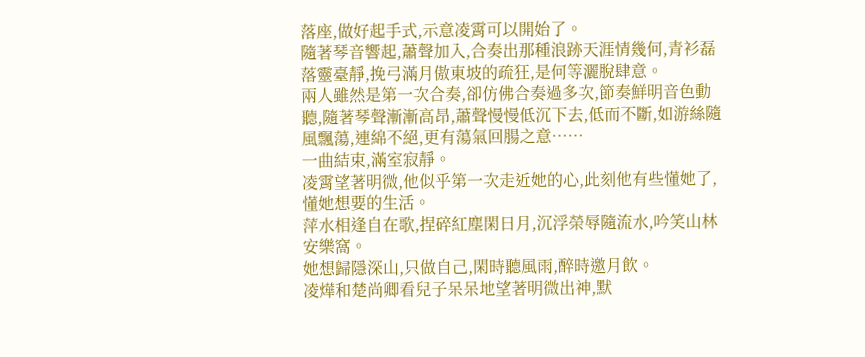落座,做好起手式,示意凌霄可以開始了。
隨著琴音響起,蕭聲加入,合奏出那種浪跡天涯情幾何,青衫磊落靈臺靜,挽弓滿月傲東坡的疏狂,是何等灑脫肆意。
兩人雖然是第一次合奏,卻仿佛合奏過多次,節奏鮮明音色動聽,隨著琴聲漸漸高昂,蕭聲慢慢低沉下去,低而不斷,如游絲隨風飄蕩,連綿不絕,更有蕩氣回腸之意……
一曲結束,滿室寂靜。
凌霄望著明微,他似乎第一次走近她的心,此刻他有些懂她了,懂她想要的生活。
萍水相逢自在歌,捏碎紅塵閑日月,沉浮榮辱隨流水,吟笑山林安樂窩。
她想歸隱深山,只做自己,閑時聽風雨,醉時邀月飲。
凌燁和楚尚卿看兒子呆呆地望著明微出神,默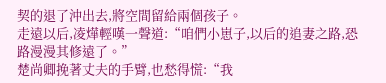契的退了沖出去,將空間留給兩個孩子。
走遠以后,凌燁輕嘆一聲道:“咱們小崽子,以后的追妻之路,恐路漫漫其修遠了。”
楚尚卿挽著丈夫的手臂,也愁得慌:“我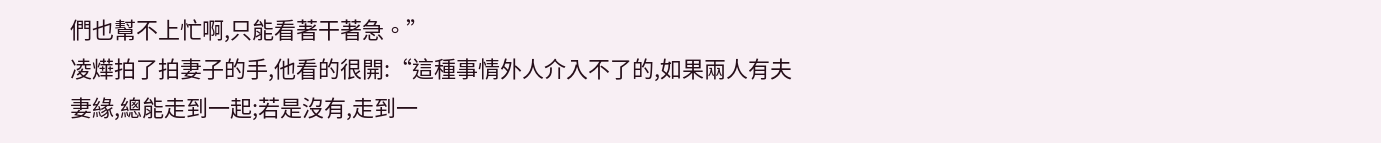們也幫不上忙啊,只能看著干著急。”
凌燁拍了拍妻子的手,他看的很開:“這種事情外人介入不了的,如果兩人有夫妻緣,總能走到一起;若是沒有,走到一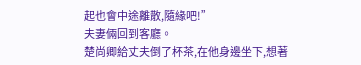起也會中途離散,隨緣吧!”
夫妻倆回到客廳。
楚尚卿給丈夫倒了杯茶,在他身邊坐下,想著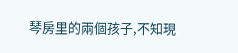琴房里的兩個孩子,不知現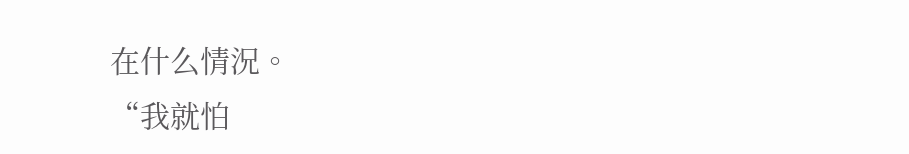在什么情況。
“我就怕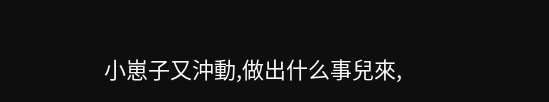小崽子又沖動,做出什么事兒來,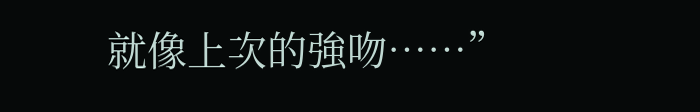就像上次的強吻……”